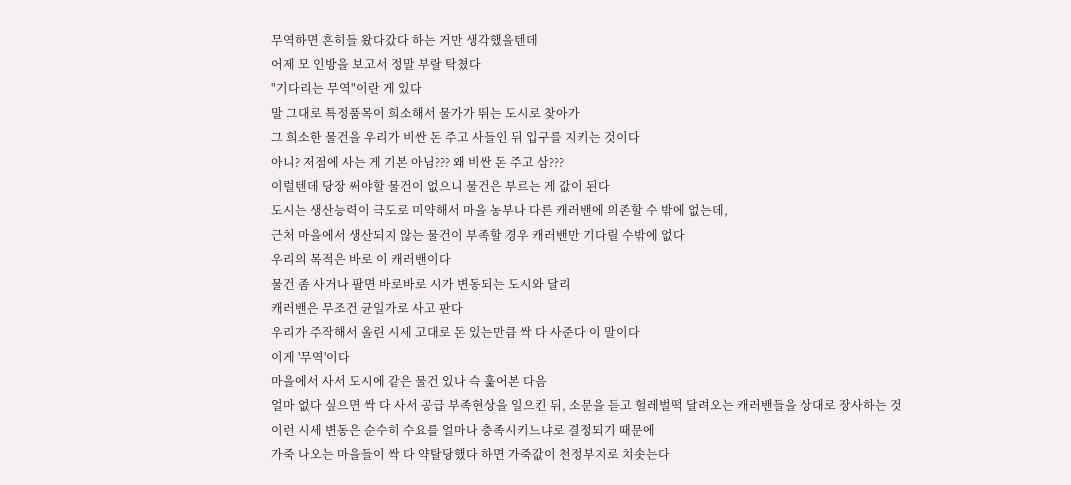무역하면 흔히들 왔다갔다 하는 거만 생각했을텐데
어제 모 인방을 보고서 정말 부랄 탁쳤다
"기다리는 무역"이란 게 있다
말 그대로 특정품목이 희소해서 물가가 뛰는 도시로 찾아가
그 희소한 물건을 우리가 비싼 돈 주고 사들인 뒤 입구를 지키는 것이다
아니? 저점에 사는 게 기본 아님??? 왜 비싼 돈 주고 삼???
이럴텐데 당장 써야할 물건이 없으니 물건은 부르는 게 값이 된다
도시는 생산능력이 극도로 미약해서 마을 농부나 다른 캐러밴에 의존할 수 밖에 없는데,
근처 마을에서 생산되지 않는 물건이 부족할 경우 캐러밴만 기다릴 수밖에 없다
우리의 목적은 바로 이 캐러밴이다
물건 좀 사거나 팔면 바로바로 시가 변동되는 도시와 달리
캐러밴은 무조건 균일가로 사고 판다
우리가 주작해서 올린 시세 고대로 돈 있는만큼 싹 다 사준다 이 말이다
이게 '무역'이다
마을에서 사서 도시에 같은 물건 있나 슥 훑어본 다음
얼마 없다 싶으면 싹 다 사서 공급 부족현상을 일으킨 뒤, 소문을 듣고 헐레벌떡 달려오는 캐러밴들을 상대로 장사하는 것
이런 시세 변동은 순수히 수요를 얼마나 충족시키느냐로 결정되기 때문에
가죽 나오는 마을들이 싹 다 약탈당했다 하면 가죽값이 천정부지로 치솟는다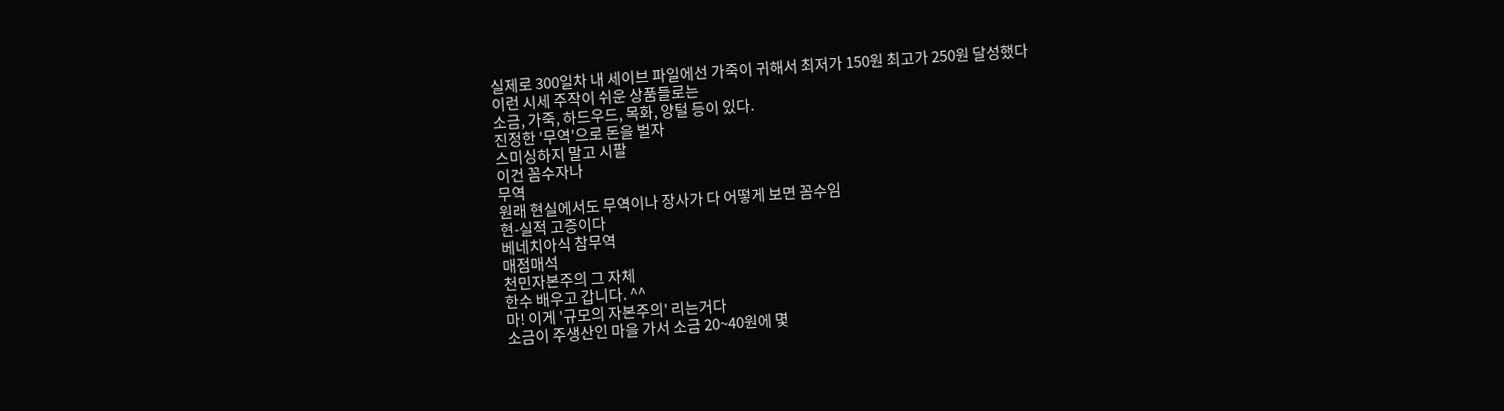실제로 300일차 내 세이브 파일에선 가죽이 귀해서 최저가 150원 최고가 250원 달성했다
이런 시세 주작이 쉬운 상품들로는
소금, 가죽, 하드우드, 목화, 양털 등이 있다.
진정한 '무역'으로 돈을 벌자
스미싱하지 말고 시팔
이건 꼼수자나
무역
원래 현실에서도 무역이나 장사가 다 어떻게 보면 꼼수임
현-실적 고증이다
베네치아식 참무역
매점매석
천민자본주의 그 자체
한수 배우고 갑니다. ^^
마! 이게 '규모의 자본주의' 리는거다
소금이 주생산인 마을 가서 소금 20~40원에 몇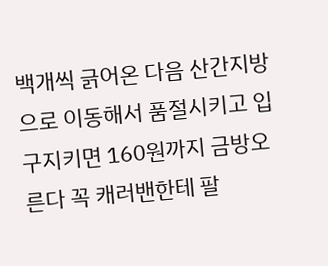백개씩 긁어온 다음 산간지방으로 이동해서 품절시키고 입구지키면 160원까지 금방오른다 꼭 캐러밴한테 팔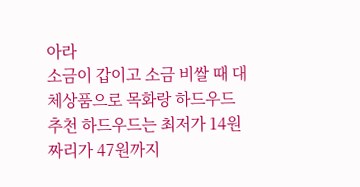아라
소금이 갑이고 소금 비쌀 때 대체상품으로 목화랑 하드우드 추천 하드우드는 최저가 14원짜리가 47원까지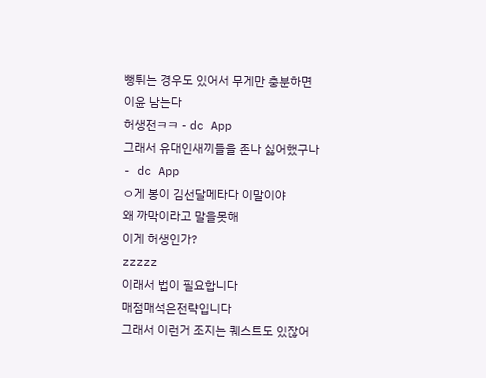뻥튀는 경우도 있어서 무게만 충분하면 이윤 남는다
허생전ㅋㅋ - dc App
그래서 유대인새끼들을 존나 싫어했구나 - dc App
ㅇ게 봉이 김선달메타다 이말이야
왜 까막이라고 말을못해
이게 허생인가?
zzzzz
이래서 법이 필요합니다
매점매석은전략입니다
그래서 이런거 조지는 퀘스트도 있잖어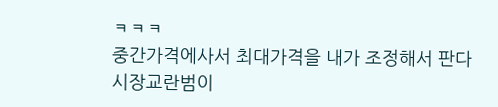ㅋㅋㅋ
중간가격에사서 최대가격을 내가 조정해서 판다
시장교란범이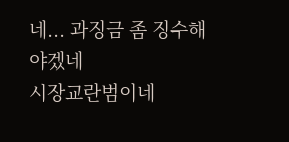네... 과징금 좀 징수해야겠네
시장교란범이네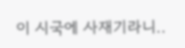이 시국에 사재기라니..